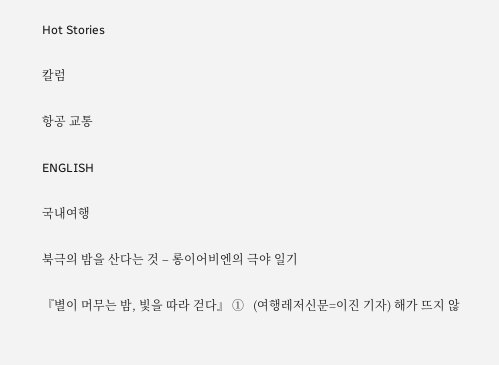Hot Stories

칼럼

항공 교통

ENGLISH

국내여행

북극의 밤을 산다는 것 – 롱이어비엔의 극야 일기

『별이 머무는 밤, 빛을 따라 걷다』 ①   (여행레저신문=이진 기자) 해가 뜨지 않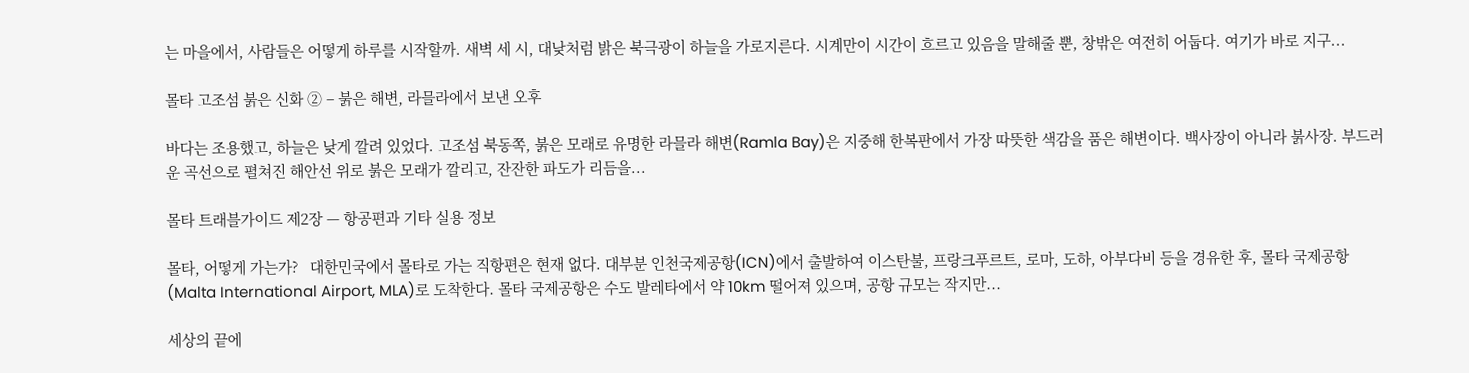는 마을에서, 사람들은 어떻게 하루를 시작할까. 새벽 세 시, 대낮처럼 밝은 북극광이 하늘을 가로지른다. 시계만이 시간이 흐르고 있음을 말해줄 뿐, 창밖은 여전히 어둡다. 여기가 바로 지구...

몰타 고조섬 붉은 신화 ② – 붉은 해변, 라믈라에서 보낸 오후

바다는 조용했고, 하늘은 낮게 깔려 있었다. 고조섬 북동쪽, 붉은 모래로 유명한 라믈라 해변(Ramla Bay)은 지중해 한복판에서 가장 따뜻한 색감을 품은 해변이다. 백사장이 아니라 붉사장. 부드러운 곡선으로 펼쳐진 해안선 위로 붉은 모래가 깔리고, 잔잔한 파도가 리듬을...

몰타 트래블가이드 제2장 — 항공편과 기타 실용 정보

몰타, 어떻게 가는가?   대한민국에서 몰타로 가는 직항편은 현재 없다. 대부분 인천국제공항(ICN)에서 출발하여 이스탄불, 프랑크푸르트, 로마, 도하, 아부다비 등을 경유한 후, 몰타 국제공항(Malta International Airport, MLA)로 도착한다. 몰타 국제공항은 수도 발레타에서 약 10km 떨어져 있으며, 공항 규모는 작지만...

세상의 끝에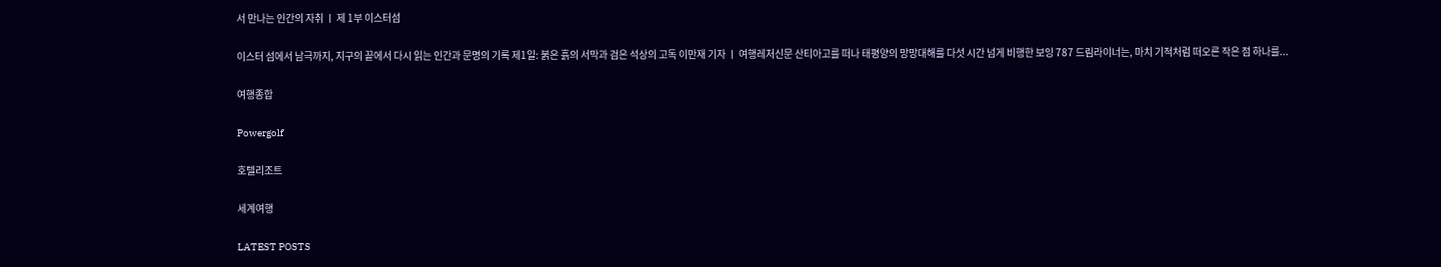서 만나는 인간의 자취 ㅣ 제 1부 이스터섬

이스터 섬에서 남극까지, 지구의 끝에서 다시 읽는 인간과 문명의 기록 제1일: 붉은 흙의 서막과 검은 석상의 고독 이만재 기자 ㅣ 여행레저신문 산티아고를 떠나 태평양의 망망대해를 다섯 시간 넘게 비행한 보잉 787 드림라이너는, 마치 기적처럼 떠오른 작은 점 하나를...

여행종합

Powergolf

호텔리조트

세계여행

LATEST POSTS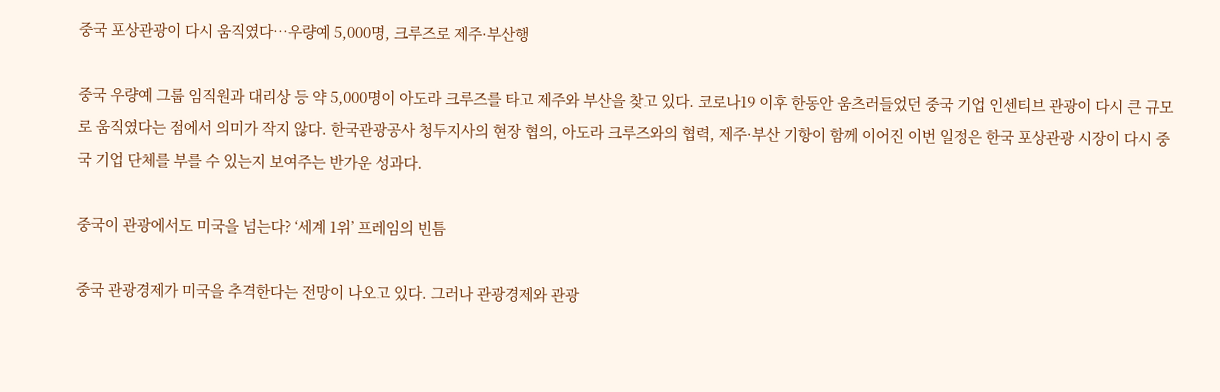중국 포상관광이 다시 움직였다…우량예 5,000명, 크루즈로 제주·부산행

중국 우량예 그룹 임직원과 대리상 등 약 5,000명이 아도라 크루즈를 타고 제주와 부산을 찾고 있다. 코로나19 이후 한동안 움츠러들었던 중국 기업 인센티브 관광이 다시 큰 규모로 움직였다는 점에서 의미가 작지 않다. 한국관광공사 청두지사의 현장 협의, 아도라 크루즈와의 협력, 제주·부산 기항이 함께 이어진 이번 일정은 한국 포상관광 시장이 다시 중국 기업 단체를 부를 수 있는지 보여주는 반가운 성과다.

중국이 관광에서도 미국을 넘는다? ‘세계 1위’ 프레임의 빈틈

중국 관광경제가 미국을 추격한다는 전망이 나오고 있다. 그러나 관광경제와 관광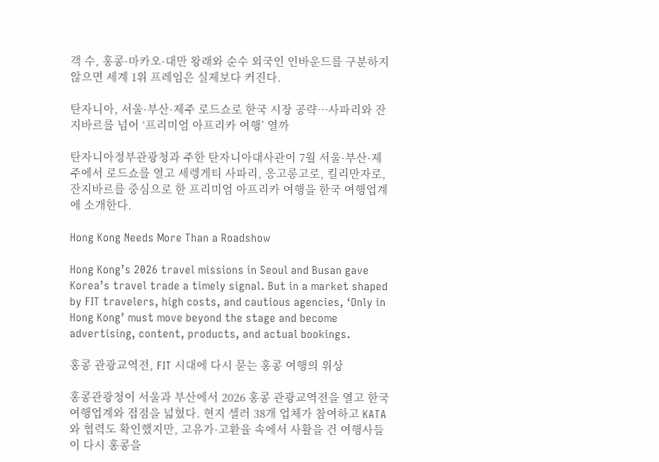객 수, 홍콩·마카오·대만 왕래와 순수 외국인 인바운드를 구분하지 않으면 세계 1위 프레임은 실제보다 커진다.

탄자니아, 서울·부산·제주 로드쇼로 한국 시장 공략…사파리와 잔지바르를 넘어 ‘프리미엄 아프리카 여행’ 열까

탄자니아정부관광청과 주한 탄자니아대사관이 7월 서울·부산·제주에서 로드쇼를 열고 세렝게티 사파리, 응고롱고로, 킬리만자로, 잔지바르를 중심으로 한 프리미엄 아프리카 여행을 한국 여행업계에 소개한다.

Hong Kong Needs More Than a Roadshow

Hong Kong’s 2026 travel missions in Seoul and Busan gave Korea’s travel trade a timely signal. But in a market shaped by FIT travelers, high costs, and cautious agencies, ‘Only in Hong Kong’ must move beyond the stage and become advertising, content, products, and actual bookings.

홍콩 관광교역전, FIT 시대에 다시 묻는 홍콩 여행의 위상

홍콩관광청이 서울과 부산에서 2026 홍콩 관광교역전을 열고 한국 여행업계와 접점을 넓혔다. 현지 셀러 38개 업체가 참여하고 KATA와 협력도 확인했지만, 고유가·고환율 속에서 사활을 건 여행사들이 다시 홍콩을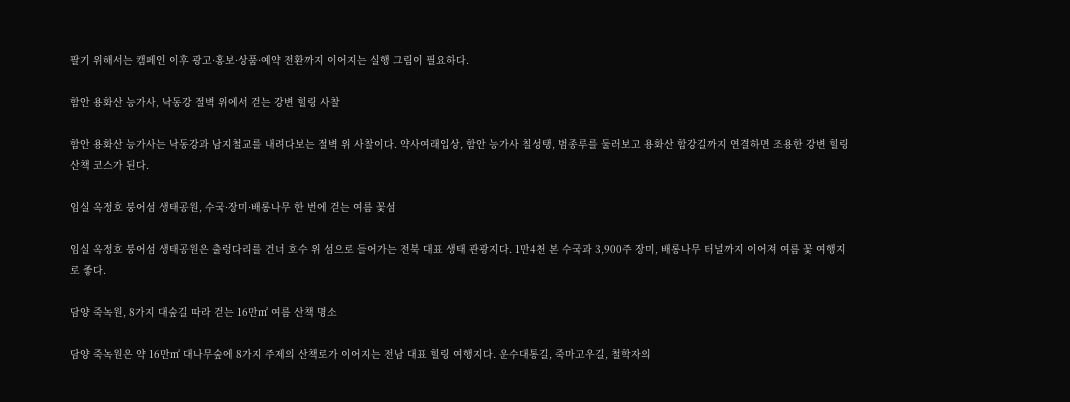팔기 위해서는 캠페인 이후 광고·홍보·상품·예약 전환까지 이어지는 실행 그림이 필요하다.

함안 용화산 능가사, 낙동강 절벽 위에서 걷는 강변 힐링 사찰

함안 용화산 능가사는 낙동강과 남지철교를 내려다보는 절벽 위 사찰이다. 약사여래입상, 함안 능가사 칠성탱, 범종루를 둘러보고 용화산 합강길까지 연결하면 조용한 강변 힐링 산책 코스가 된다.

임실 옥정호 붕어섬 생태공원, 수국·장미·배롱나무 한 번에 걷는 여름 꽃섬

임실 옥정호 붕어섬 생태공원은 출렁다리를 건너 호수 위 섬으로 들어가는 전북 대표 생태 관광지다. 1만4천 본 수국과 3,900주 장미, 배롱나무 터널까지 이어져 여름 꽃 여행지로 좋다.

담양 죽녹원, 8가지 대숲길 따라 걷는 16만㎡ 여름 산책 명소

담양 죽녹원은 약 16만㎡ 대나무숲에 8가지 주제의 산책로가 이어지는 전남 대표 힐링 여행지다. 운수대통길, 죽마고우길, 철학자의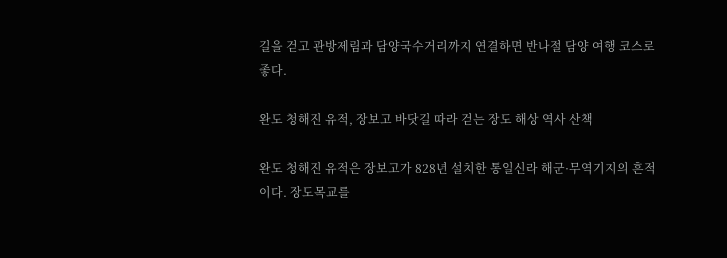길을 걷고 관방제림과 담양국수거리까지 연결하면 반나절 담양 여행 코스로 좋다.

완도 청해진 유적, 장보고 바닷길 따라 걷는 장도 해상 역사 산책

완도 청해진 유적은 장보고가 828년 설치한 통일신라 해군·무역기지의 흔적이다. 장도목교를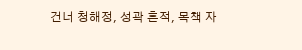건너 청해정, 성곽 흔적, 목책 자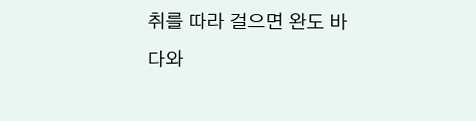취를 따라 걸으면 완도 바다와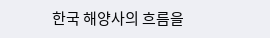한국 해양사의 흐름을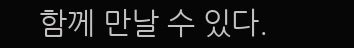함께 만날 수 있다.